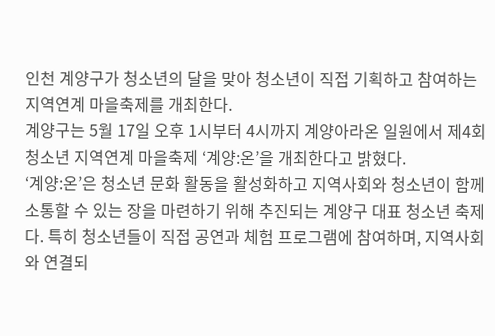인천 계양구가 청소년의 달을 맞아 청소년이 직접 기획하고 참여하는 지역연계 마을축제를 개최한다.
계양구는 5월 17일 오후 1시부터 4시까지 계양아라온 일원에서 제4회 청소년 지역연계 마을축제 ‘계양:온’을 개최한다고 밝혔다.
‘계양:온’은 청소년 문화 활동을 활성화하고 지역사회와 청소년이 함께 소통할 수 있는 장을 마련하기 위해 추진되는 계양구 대표 청소년 축제다. 특히 청소년들이 직접 공연과 체험 프로그램에 참여하며, 지역사회와 연결되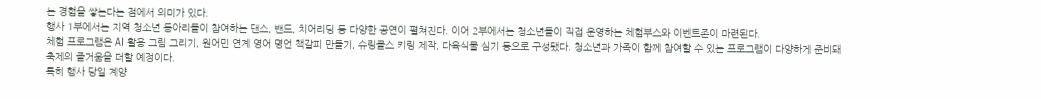는 경험을 쌓는다는 점에서 의미가 있다.
행사 1부에서는 지역 청소년 동아리들이 참여하는 댄스, 밴드, 치어리딩 등 다양한 공연이 펼쳐진다. 이어 2부에서는 청소년들이 직접 운영하는 체험부스와 이벤트존이 마련된다.
체험 프로그램은 AI 활용 그림 그리기, 원어민 연계 영어 명언 책갈피 만들기, 슈링클스 키링 제작, 다육식물 심기 등으로 구성됐다. 청소년과 가족이 함께 참여할 수 있는 프로그램이 다양하게 준비돼 축제의 즐거움을 더할 예정이다.
특히 행사 당일 계양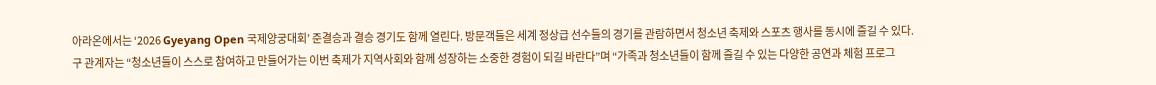아라온에서는 ‘2026 Gyeyang Open 국제양궁대회’ 준결승과 결승 경기도 함께 열린다. 방문객들은 세계 정상급 선수들의 경기를 관람하면서 청소년 축제와 스포츠 행사를 동시에 즐길 수 있다.
구 관계자는 “청소년들이 스스로 참여하고 만들어가는 이번 축제가 지역사회와 함께 성장하는 소중한 경험이 되길 바란다”며 “가족과 청소년들이 함께 즐길 수 있는 다양한 공연과 체험 프로그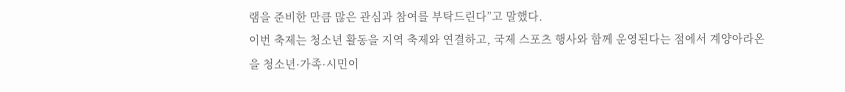램을 준비한 만큼 많은 관심과 참여를 부탁드린다”고 말했다.
이번 축제는 청소년 활동을 지역 축제와 연결하고, 국제 스포츠 행사와 함께 운영된다는 점에서 계양아라온을 청소년·가족·시민이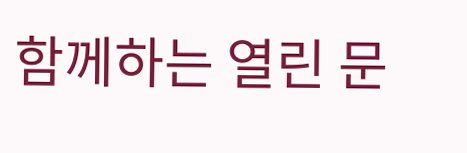함께하는 열린 문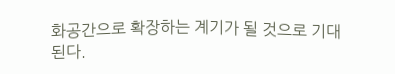화공간으로 확장하는 계기가 될 것으로 기대된다.